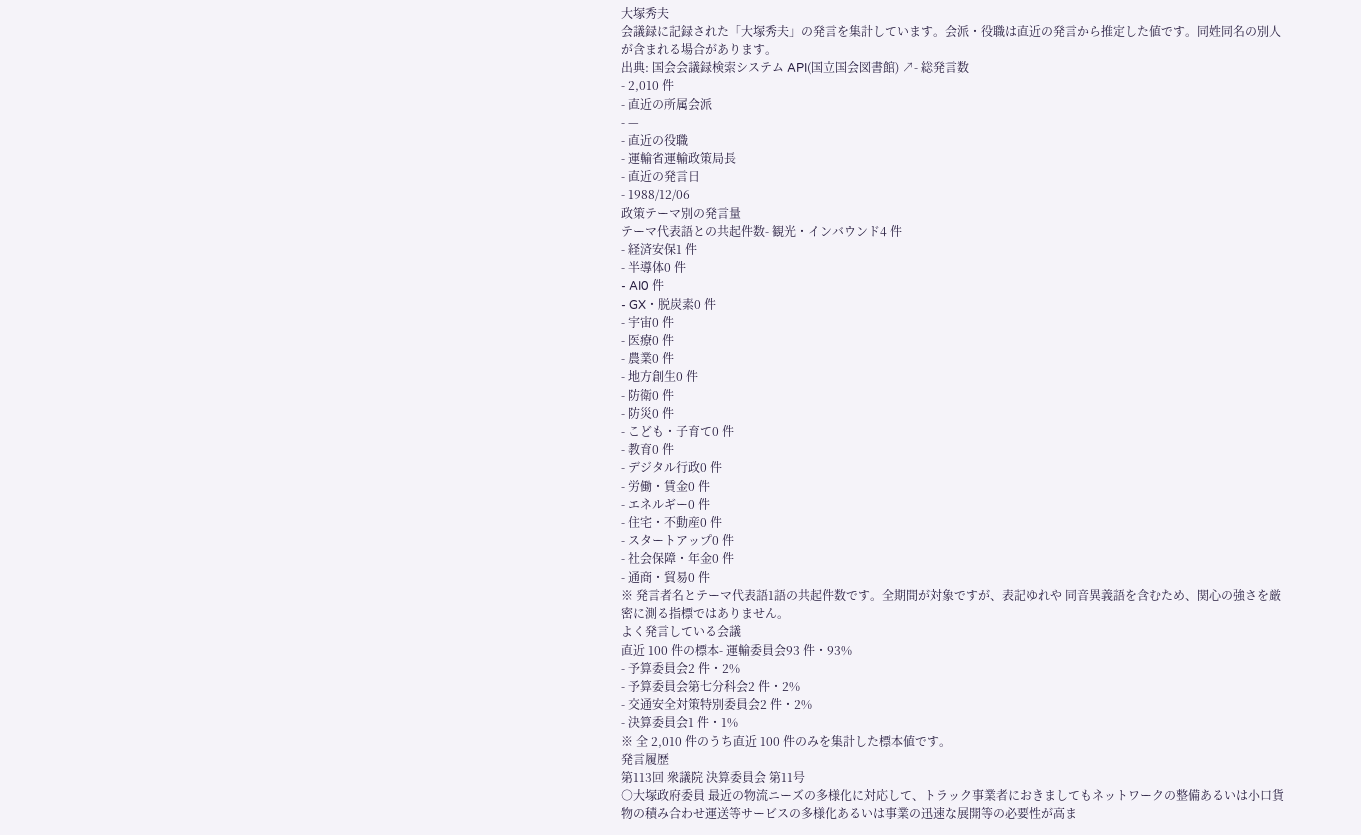大塚秀夫
会議録に記録された「大塚秀夫」の発言を集計しています。会派・役職は直近の発言から推定した値です。同姓同名の別人が含まれる場合があります。
出典: 国会会議録検索システム API(国立国会図書館) ↗- 総発言数
- 2,010 件
- 直近の所属会派
- —
- 直近の役職
- 運輸省運輸政策局長
- 直近の発言日
- 1988/12/06
政策テーマ別の発言量
テーマ代表語との共起件数- 観光・インバウンド4 件
- 経済安保1 件
- 半導体0 件
- AI0 件
- GX・脱炭素0 件
- 宇宙0 件
- 医療0 件
- 農業0 件
- 地方創生0 件
- 防衛0 件
- 防災0 件
- こども・子育て0 件
- 教育0 件
- デジタル行政0 件
- 労働・賃金0 件
- エネルギー0 件
- 住宅・不動産0 件
- スタートアップ0 件
- 社会保障・年金0 件
- 通商・貿易0 件
※ 発言者名とテーマ代表語1語の共起件数です。全期間が対象ですが、表記ゆれや 同音異義語を含むため、関心の強さを厳密に測る指標ではありません。
よく発言している会議
直近 100 件の標本- 運輸委員会93 件・93%
- 予算委員会2 件・2%
- 予算委員会第七分科会2 件・2%
- 交通安全対策特別委員会2 件・2%
- 決算委員会1 件・1%
※ 全 2,010 件のうち直近 100 件のみを集計した標本値です。
発言履歴
第113回 衆議院 決算委員会 第11号
○大塚政府委員 最近の物流ニーズの多様化に対応して、トラック事業者におきましてもネットワークの整備あるいは小口貨物の積み合わせ運送等サービスの多様化あるいは事業の迅速な展開等の必要性が高ま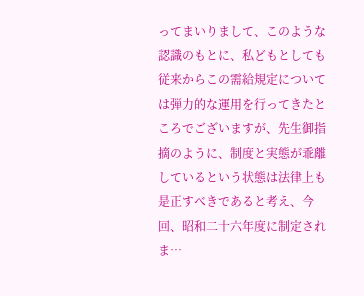ってまいりまして、このような認識のもとに、私どもとしても従来からこの需給規定については弾力的な運用を行ってきたところでございますが、先生御指摘のように、制度と実態が乖離しているという状態は法律上も是正すべきであると考え、今回、昭和二十六年度に制定されま…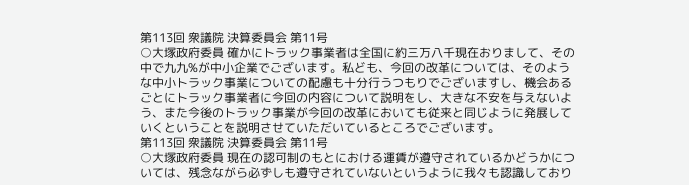第113回 衆議院 決算委員会 第11号
○大塚政府委員 確かにトラック事業者は全国に約三万八千現在おりまして、その中で九九%が中小企業でございます。私ども、今回の改革については、そのような中小トラック事業についての配慮も十分行うつもりでございますし、機会あるごとにトラック事業者に今回の内容について説明をし、大きな不安を与えないよう、また今後のトラック事業が今回の改革においても従来と同じように発展していくということを説明させていただいているところでございます。
第113回 衆議院 決算委員会 第11号
○大塚政府委員 現在の認可制のもとにおける運賃が遵守されているかどうかについては、残念ながら必ずしも遵守されていないというように我々も認識しており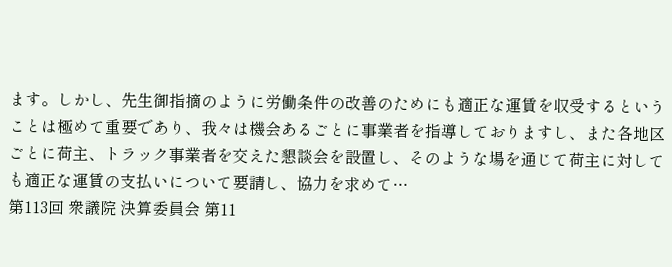ます。しかし、先生御指摘のように労働条件の改善のためにも適正な運賃を収受するということは極めて重要であり、我々は機会あるごとに事業者を指導しておりますし、また各地区ごとに荷主、トラック事業者を交えた懇談会を設置し、そのような場を通じて荷主に対しても適正な運賃の支払いについて要請し、協力を求めて…
第113回 衆議院 決算委員会 第11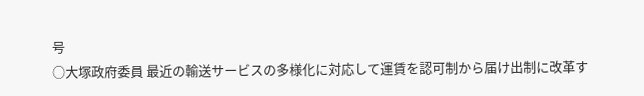号
○大塚政府委員 最近の輸送サービスの多様化に対応して運賃を認可制から届け出制に改革す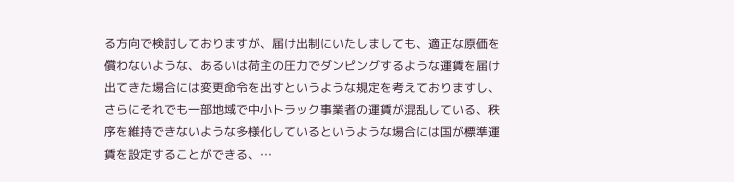る方向で検討しておりますが、届け出制にいたしましても、適正な原価を償わないような、あるいは荷主の圧力でダンピングするような運賃を届け出てきた場合には変更命令を出すというような規定を考えておりますし、さらにそれでも一部地域で中小トラック事業者の運賃が混乱している、秩序を維持できないような多様化しているというような場合には国が標準運賃を設定することができる、…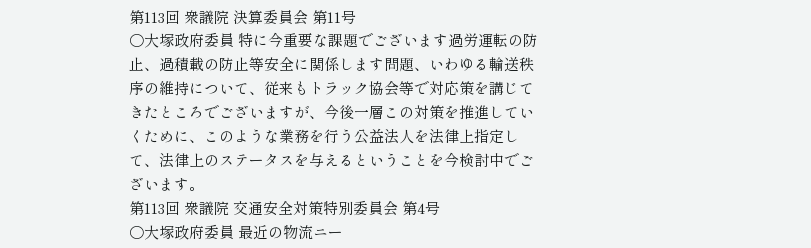第113回 衆議院 決算委員会 第11号
○大塚政府委員 特に今重要な課題でございます過労運転の防止、過積載の防止等安全に関係します問題、いわゆる輸送秩序の維持について、従来もトラック協会等で対応策を講じてきたところでございますが、今後一層この対策を推進していくために、このような業務を行う公益法人を法律上指定して、法律上のステータスを与えるということを今検討中でございます。
第113回 衆議院 交通安全対策特別委員会 第4号
○大塚政府委員 最近の物流ニー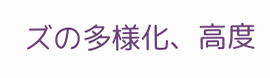ズの多様化、高度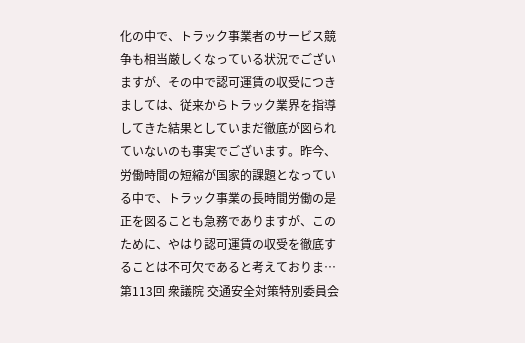化の中で、トラック事業者のサービス競争も相当厳しくなっている状況でございますが、その中で認可運賃の収受につきましては、従来からトラック業界を指導してきた結果としていまだ徹底が図られていないのも事実でございます。昨今、労働時間の短縮が国家的課題となっている中で、トラック事業の長時間労働の是正を図ることも急務でありますが、このために、やはり認可運賃の収受を徹底することは不可欠であると考えておりま…
第113回 衆議院 交通安全対策特別委員会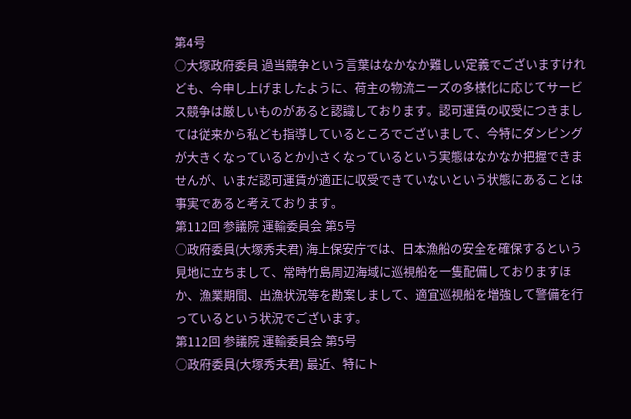第4号
○大塚政府委員 過当競争という言葉はなかなか難しい定義でございますけれども、今申し上げましたように、荷主の物流ニーズの多様化に応じてサービス競争は厳しいものがあると認識しております。認可運賃の収受につきましては従来から私ども指導しているところでございまして、今特にダンピングが大きくなっているとか小さくなっているという実態はなかなか把握できませんが、いまだ認可運賃が適正に収受できていないという状態にあることは事実であると考えております。
第112回 参議院 運輸委員会 第5号
○政府委員(大塚秀夫君) 海上保安庁では、日本漁船の安全を確保するという見地に立ちまして、常時竹島周辺海域に巡視船を一隻配備しておりますほか、漁業期間、出漁状況等を勘案しまして、適宜巡視船を増強して警備を行っているという状況でございます。
第112回 参議院 運輸委員会 第5号
○政府委員(大塚秀夫君) 最近、特にト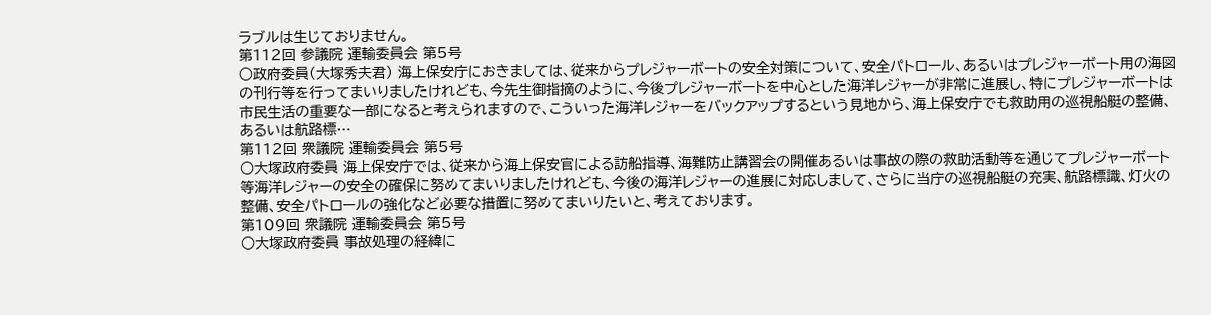ラブルは生じておりません。
第112回 参議院 運輸委員会 第5号
○政府委員(大塚秀夫君) 海上保安庁におきましては、従来からプレジャーボートの安全対策について、安全パトロール、あるいはプレジャーボート用の海図の刊行等を行ってまいりましたけれども、今先生御指摘のように、今後プレジャーボートを中心とした海洋レジャーが非常に進展し、特にプレジャーボートは市民生活の重要な一部になると考えられますので、こういった海洋レジャーをバックアップするという見地から、海上保安庁でも救助用の巡視船艇の整備、あるいは航路標…
第112回 衆議院 運輸委員会 第5号
○大塚政府委員 海上保安庁では、従来から海上保安官による訪船指導、海難防止講習会の開催あるいは事故の際の救助活動等を通じてプレジャーボート等海洋レジャーの安全の確保に努めてまいりましたけれども、今後の海洋レジャーの進展に対応しまして、さらに当庁の巡視船艇の充実、航路標識、灯火の整備、安全パトロールの強化など必要な措置に努めてまいりたいと、考えております。
第109回 衆議院 運輸委員会 第5号
○大塚政府委員 事故処理の経緯に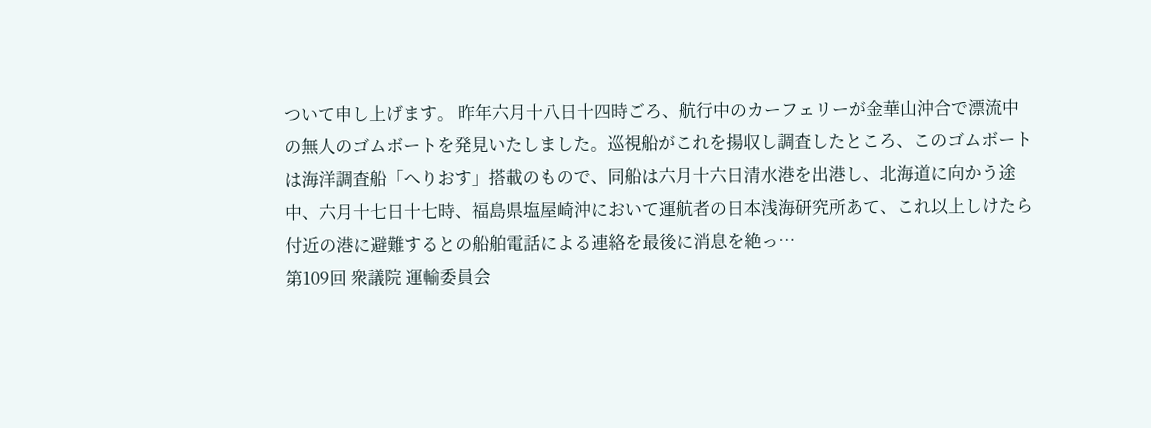ついて申し上げます。 昨年六月十八日十四時ごろ、航行中のカーフェリーが金華山沖合で漂流中の無人のゴムボートを発見いたしました。巡視船がこれを揚収し調査したところ、このゴムボートは海洋調査船「へりおす」搭載のもので、同船は六月十六日清水港を出港し、北海道に向かう途中、六月十七日十七時、福島県塩屋崎沖において運航者の日本浅海研究所あて、これ以上しけたら付近の港に避難するとの船舶電話による連絡を最後に消息を絶っ…
第109回 衆議院 運輸委員会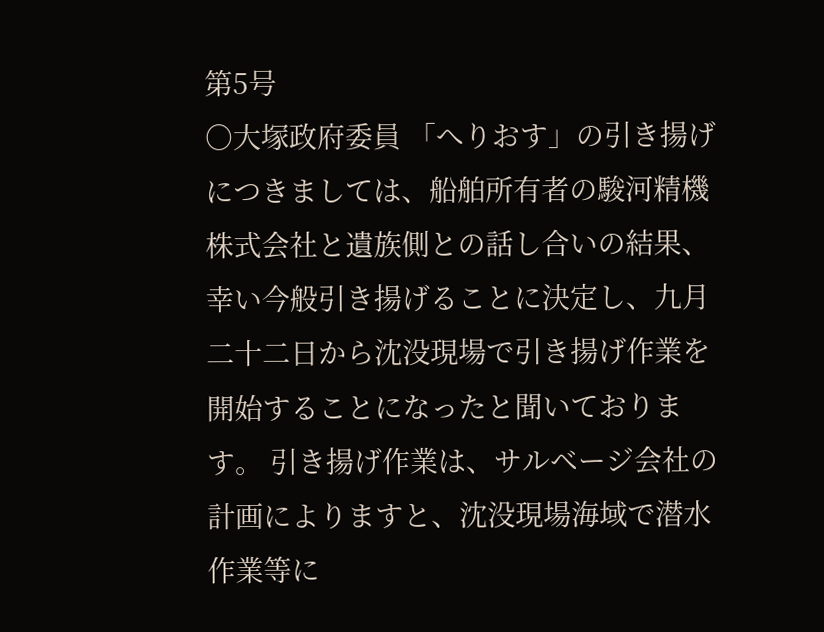第5号
○大塚政府委員 「へりおす」の引き揚げにつきましては、船舶所有者の駿河精機株式会社と遺族側との話し合いの結果、幸い今般引き揚げることに決定し、九月二十二日から沈没現場で引き揚げ作業を開始することになったと聞いております。 引き揚げ作業は、サルベージ会社の計画によりますと、沈没現場海域で潜水作業等に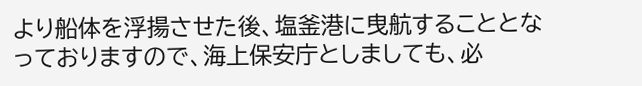より船体を浮揚させた後、塩釜港に曳航することとなっておりますので、海上保安庁としましても、必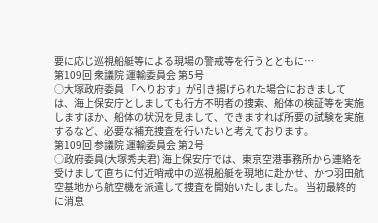要に応じ巡視船艇等による現場の警戒等を行うとともに…
第109回 衆議院 運輸委員会 第5号
○大塚政府委員 「へりおす」が引き揚げられた場合におきましては、海上保安庁としましても行方不明者の捜索、船体の検証等を実施しますほか、船体の状況を見まして、できますれば所要の試験を実施するなど、必要な補充捜査を行いたいと考えております。
第109回 参議院 運輸委員会 第2号
○政府委員(大塚秀夫君) 海上保安庁では、東京空港事務所から連絡を受けまして直ちに付近哨戒中の巡視船艇を現地に赴かせ、かつ羽田航空基地から航空機を派遣して捜査を開始いたしました。 当初最終的に消息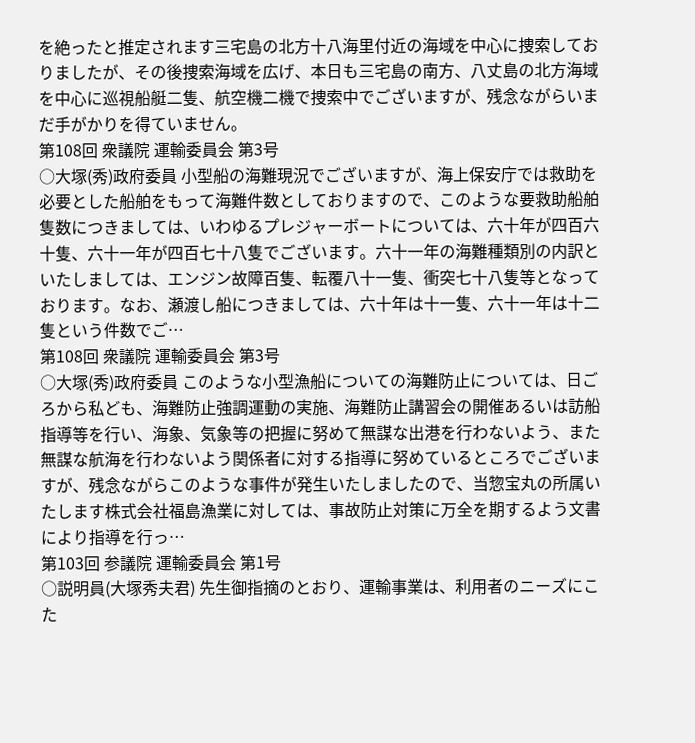を絶ったと推定されます三宅島の北方十八海里付近の海域を中心に捜索しておりましたが、その後捜索海域を広げ、本日も三宅島の南方、八丈島の北方海域を中心に巡視船艇二隻、航空機二機で捜索中でございますが、残念ながらいまだ手がかりを得ていません。
第108回 衆議院 運輸委員会 第3号
○大塚(秀)政府委員 小型船の海難現況でございますが、海上保安庁では救助を必要とした船舶をもって海難件数としておりますので、このような要救助船舶隻数につきましては、いわゆるプレジャーボートについては、六十年が四百六十隻、六十一年が四百七十八隻でございます。六十一年の海難種類別の内訳といたしましては、エンジン故障百隻、転覆八十一隻、衝突七十八隻等となっております。なお、瀬渡し船につきましては、六十年は十一隻、六十一年は十二隻という件数でご…
第108回 衆議院 運輸委員会 第3号
○大塚(秀)政府委員 このような小型漁船についての海難防止については、日ごろから私ども、海難防止強調運動の実施、海難防止講習会の開催あるいは訪船指導等を行い、海象、気象等の把握に努めて無謀な出港を行わないよう、また無謀な航海を行わないよう関係者に対する指導に努めているところでございますが、残念ながらこのような事件が発生いたしましたので、当惣宝丸の所属いたします株式会社福島漁業に対しては、事故防止対策に万全を期するよう文書により指導を行っ…
第103回 参議院 運輸委員会 第1号
○説明員(大塚秀夫君) 先生御指摘のとおり、運輸事業は、利用者のニーズにこた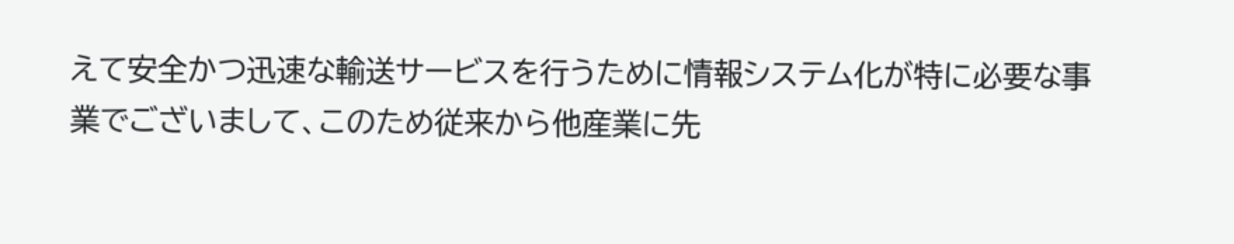えて安全かつ迅速な輸送サービスを行うために情報システム化が特に必要な事業でございまして、このため従来から他産業に先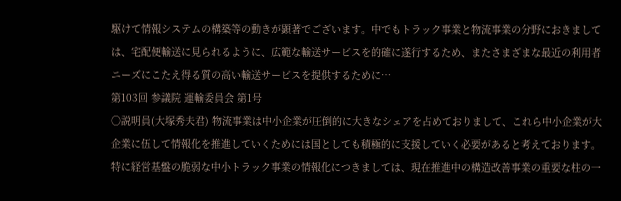駆けて情報システムの構築等の動きが顕著でございます。中でもトラック事業と物流事業の分野におきましては、宅配便輸送に見られるように、広範な輸送サービスを的確に遂行するため、またさまざまな最近の利用者ニーズにこたえ得る質の高い輸送サービスを提供するために…
第103回 参議院 運輸委員会 第1号
○説明員(大塚秀夫君) 物流事業は中小企業が圧倒的に大きなシェアを占めておりまして、これら中小企業が大企業に伍して情報化を推進していくためには国としても積極的に支援していく必要があると考えております。特に経営基盤の脆弱な中小トラック事業の情報化につきましては、現在推進中の構造改善事業の重要な柱の一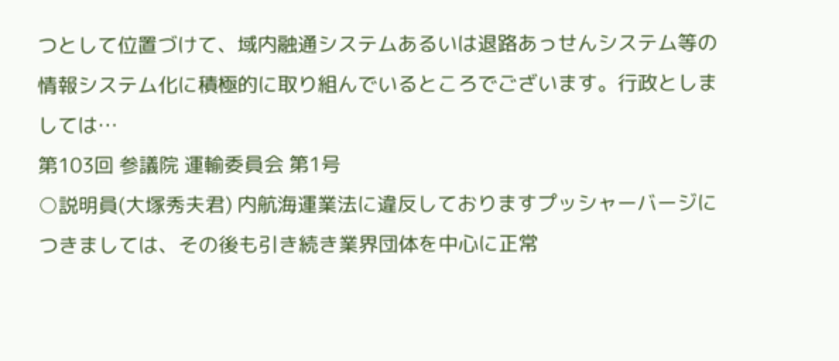つとして位置づけて、域内融通システムあるいは退路あっせんシステム等の情報システム化に積極的に取り組んでいるところでございます。行政としましては…
第103回 参議院 運輸委員会 第1号
○説明員(大塚秀夫君) 内航海運業法に違反しておりますプッシャーバージにつきましては、その後も引き続き業界団体を中心に正常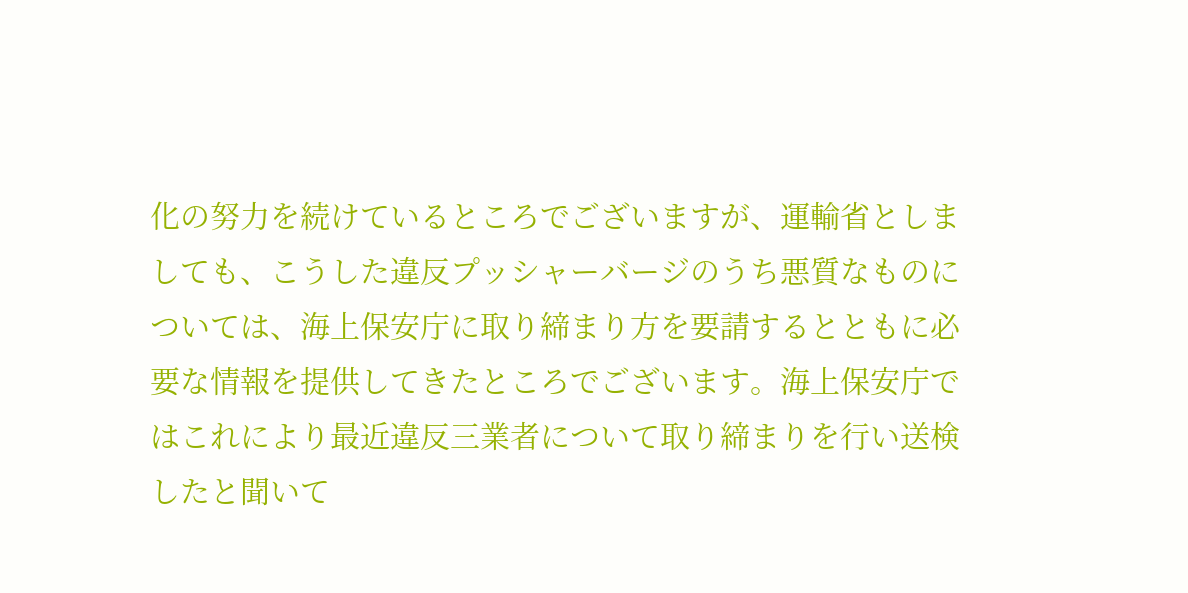化の努力を続けているところでございますが、運輸省としましても、こうした違反プッシャーバージのうち悪質なものについては、海上保安庁に取り締まり方を要請するとともに必要な情報を提供してきたところでございます。海上保安庁ではこれにより最近違反三業者について取り締まりを行い送検したと聞いて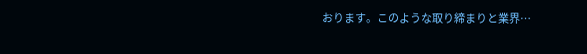おります。このような取り締まりと業界…